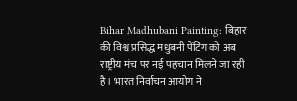Bihar Madhubani Painting: बिहार की विश्व प्रसिद्ध मधुबनी पेंटिंग को अब राष्ट्रीय मंच पर नई पहचान मिलने जा रही है। भारत निर्वाचन आयोग ने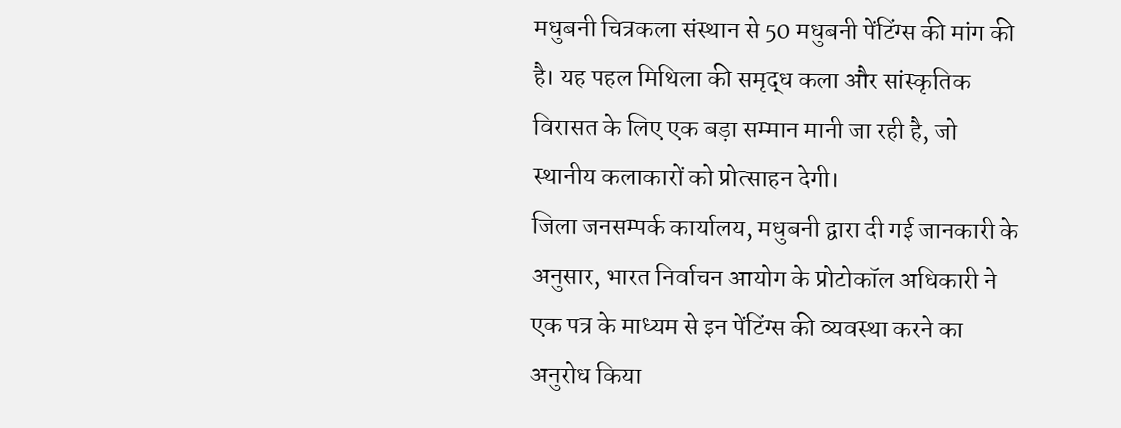मधुबनी चित्रकला संस्थान से 50 मधुबनी पेंटिंग्स की मांग की है। यह पहल मिथिला की समृद्ध कला और सांस्कृतिक विरासत के लिए एक बड़ा सम्मान मानी जा रही है, जो स्थानीय कलाकारों को प्रोत्साहन देगी।
जिला जनसम्पर्क कार्यालय, मधुबनी द्वारा दी गई जानकारी के अनुसार, भारत निर्वाचन आयोग के प्रोटोकॉल अधिकारी ने एक पत्र के माध्यम से इन पेंटिंग्स की व्यवस्था करने का अनुरोध किया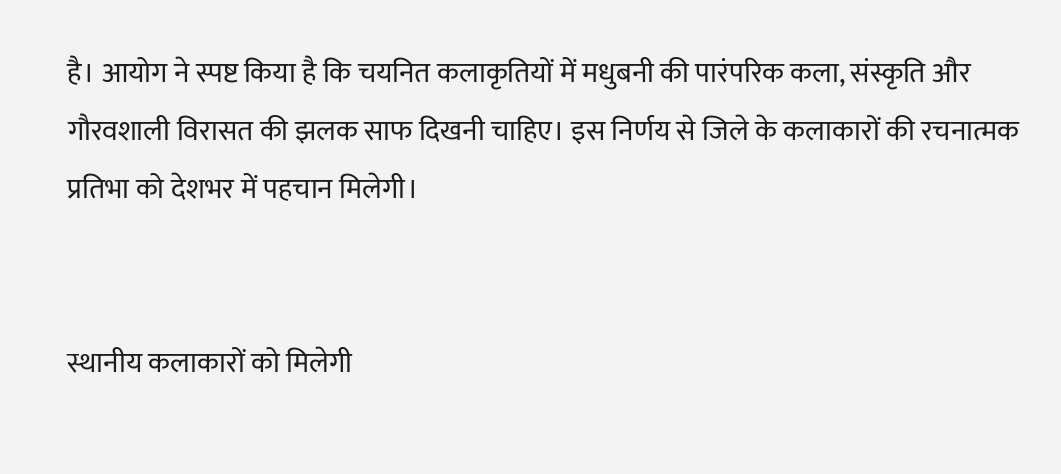है। आयोग ने स्पष्ट किया है कि चयनित कलाकृतियों में मधुबनी की पारंपरिक कला, संस्कृति और गौरवशाली विरासत की झलक साफ दिखनी चाहिए। इस निर्णय से जिले के कलाकारों की रचनात्मक प्रतिभा को देशभर में पहचान मिलेगी।


स्थानीय कलाकारों को मिलेगी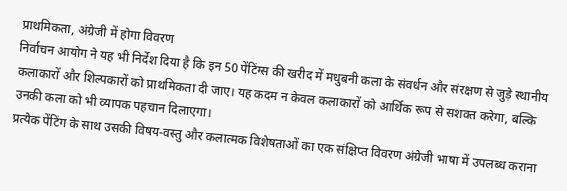प्राथमिकता, अंग्रेजी में होगा विवरण
निर्वाचन आयोग ने यह भी निर्देश दिया है कि इन 50 पेंटिंग्स की खरीद में मधुबनी कला के संवर्धन और संरक्षण से जुड़े स्थानीय कलाकारों और शिल्पकारों को प्राथमिकता दी जाए। यह कदम न केवल कलाकारों को आर्थिक रूप से सशक्त करेगा, बल्कि उनकी कला को भी व्यापक पहचान दिलाएगा।
प्रत्येक पेंटिंग के साथ उसकी विषय-वस्तु और कलात्मक विशेषताओं का एक संक्षिप्त विवरण अंग्रेजी भाषा में उपलब्ध कराना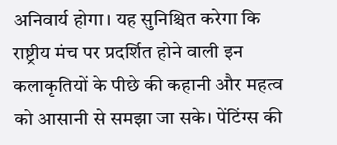अनिवार्य होगा। यह सुनिश्चित करेगा कि राष्ट्रीय मंच पर प्रदर्शित होने वाली इन कलाकृतियों के पीछे की कहानी और महत्व को आसानी से समझा जा सके। पेंटिंग्स की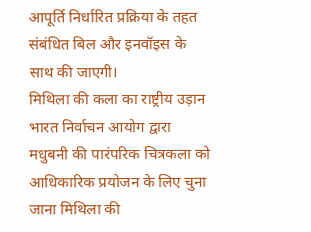आपूर्ति निर्धारित प्रक्रिया के तहत संबंधित बिल और इनवॉइस के साथ की जाएगी।
मिथिला की कला का राष्ट्रीय उड़ान
भारत निर्वाचन आयोग द्वारा मधुबनी की पारंपरिक चित्रकला को आधिकारिक प्रयोजन के लिए चुना जाना मिथिला की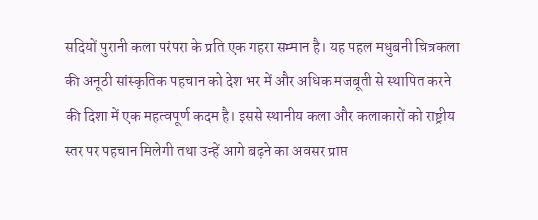सदियों पुरानी कला परंपरा के प्रति एक गहरा सम्मान है। यह पहल मधुबनी चित्रकला की अनूठी सांस्कृतिक पहचान को देश भर में और अधिक मजबूती से स्थापित करने की दिशा में एक महत्वपूर्ण कदम है। इससे स्थानीय कला और कलाकारों को राष्ट्रीय स्तर पर पहचान मिलेगी तथा उन्हें आगे बढ़ने का अवसर प्राप्त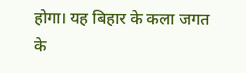होगा। यह बिहार के कला जगत के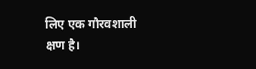लिए एक गौरवशाली क्षण है।